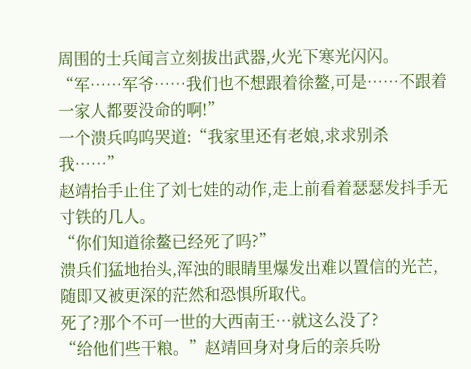周围的士兵闻言立刻拔出武器,火光下寒光闪闪。
“军……军爷……我们也不想跟着徐鳌,可是……不跟着一家人都要没命的啊!”
一个溃兵呜呜哭道:“我家里还有老娘,求求别杀我……”
赵靖抬手止住了刘七娃的动作,走上前看着瑟瑟发抖手无寸铁的几人。
“你们知道徐鳌已经死了吗?”
溃兵们猛地抬头,浑浊的眼睛里爆发出难以置信的光芒,随即又被更深的茫然和恐惧所取代。
死了?那个不可一世的大西南王…就这么没了?
“给他们些干粮。”赵靖回身对身后的亲兵吩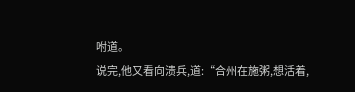咐道。
说完,他又看向溃兵,道:“合州在施粥,想活着,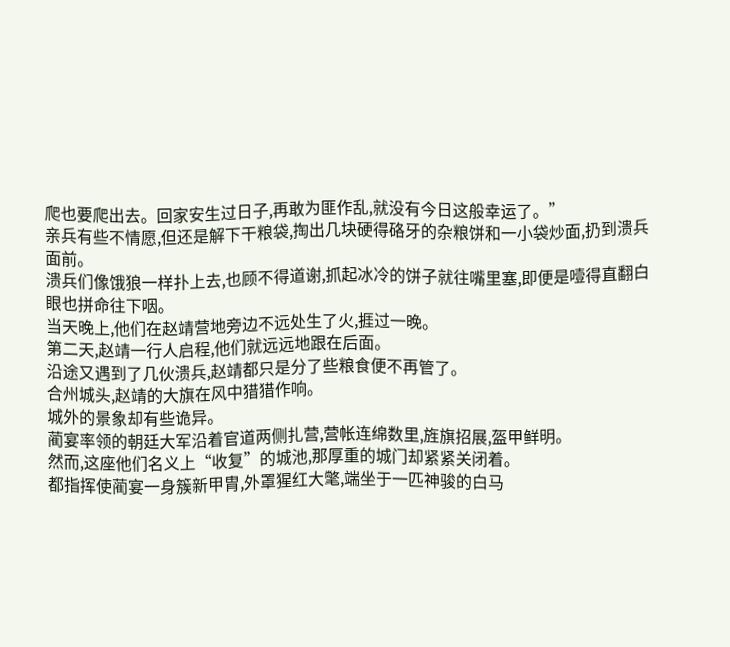爬也要爬出去。回家安生过日子,再敢为匪作乱,就没有今日这般幸运了。”
亲兵有些不情愿,但还是解下干粮袋,掏出几块硬得硌牙的杂粮饼和一小袋炒面,扔到溃兵面前。
溃兵们像饿狼一样扑上去,也顾不得道谢,抓起冰冷的饼子就往嘴里塞,即便是噎得直翻白眼也拼命往下咽。
当天晚上,他们在赵靖营地旁边不远处生了火,捱过一晚。
第二天,赵靖一行人启程,他们就远远地跟在后面。
沿途又遇到了几伙溃兵,赵靖都只是分了些粮食便不再管了。
合州城头,赵靖的大旗在风中猎猎作响。
城外的景象却有些诡异。
蔺宴率领的朝廷大军沿着官道两侧扎营,营帐连绵数里,旌旗招展,盔甲鲜明。
然而,这座他们名义上“收复”的城池,那厚重的城门却紧紧关闭着。
都指挥使蔺宴一身簇新甲胄,外罩猩红大氅,端坐于一匹神骏的白马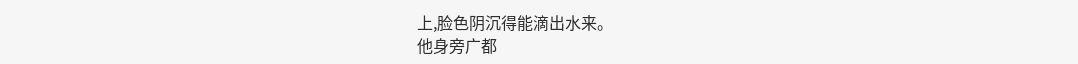上,脸色阴沉得能滴出水来。
他身旁广都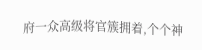府一众高级将官簇拥着,个个神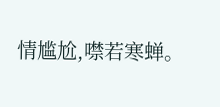情尴尬,噤若寒蝉。